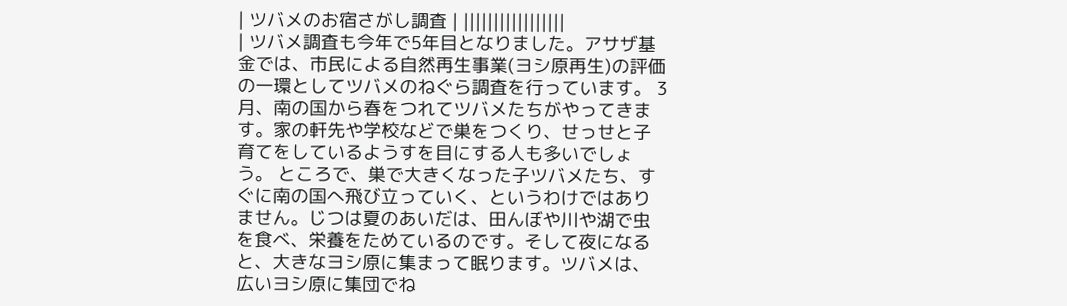| ツバメのお宿さがし調査 | |||||||||||||||||
| ツバメ調査も今年で5年目となりました。アサザ基金では、市民による自然再生事業(ヨシ原再生)の評価の一環としてツバメのねぐら調査を行っています。 3月、南の国から春をつれてツバメたちがやってきます。家の軒先や学校などで巣をつくり、せっせと子育てをしているようすを目にする人も多いでしょう。 ところで、巣で大きくなった子ツバメたち、すぐに南の国へ飛び立っていく、というわけではありません。じつは夏のあいだは、田んぼや川や湖で虫を食べ、栄養をためているのです。そして夜になると、大きなヨシ原に集まって眠ります。ツバメは、広いヨシ原に集団でね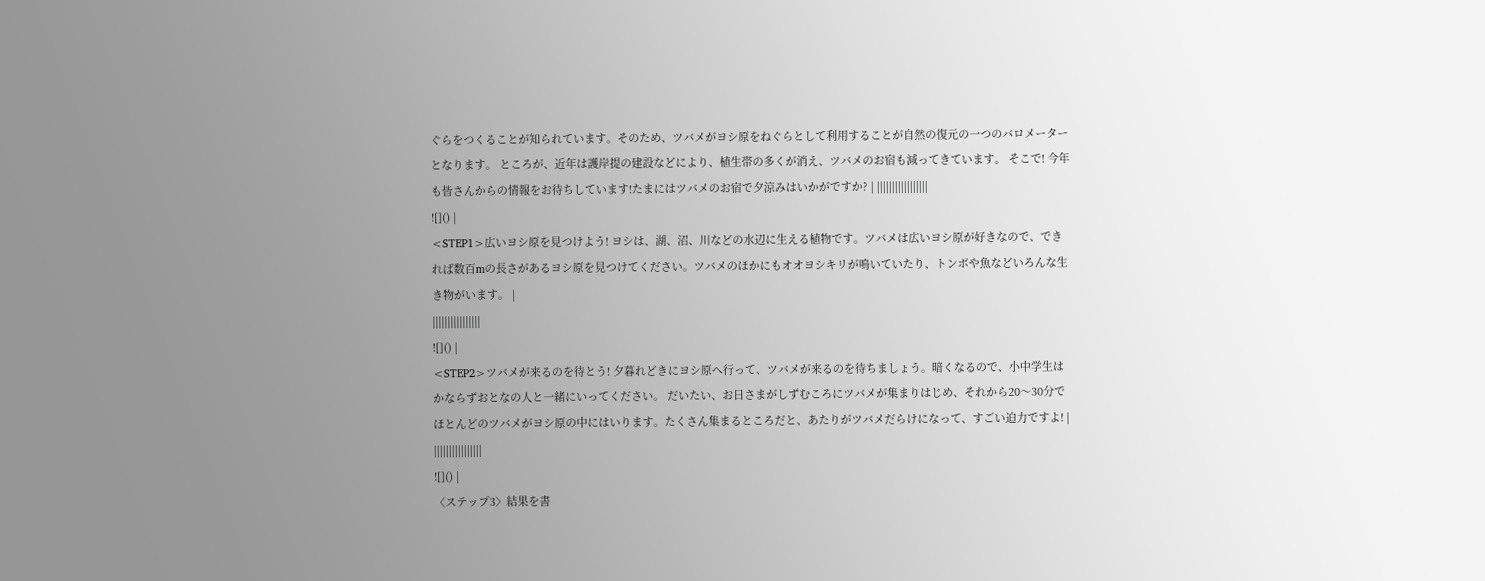ぐらをつくることが知られています。そのため、ツバメがヨシ原をねぐらとして利用することが自然の復元の一つのバロメーターとなります。 ところが、近年は護岸提の建設などにより、植生帯の多くが消え、ツバメのお宿も減ってきています。 そこで! 今年も皆さんからの情報をお待ちしています!たまにはツバメのお宿で夕涼みはいかがですか? | |||||||||||||||||
![]() |
<STEP1>広いヨシ原を見つけよう! ヨシは、湖、沼、川などの水辺に生える植物です。ツバメは広いヨシ原が好きなので、できれば数百mの長さがあるヨシ原を見つけてください。ツバメのほかにもオオヨシキリが鳴いていたり、トンボや魚などいろんな生き物がいます。 |
||||||||||||||||
![]() |
<STEP2>ツバメが来るのを待とう! 夕暮れどきにヨシ原へ行って、ツバメが来るのを待ちましょう。暗くなるので、小中学生はかならずおとなの人と一緒にいってください。 だいたい、お日さまがしずむころにツバメが集まりはじめ、それから20〜30分でほとんどのツバメがヨシ原の中にはいります。たくさん集まるところだと、あたりがツバメだらけになって、すごい迫力ですよ! |
||||||||||||||||
![]() |
〈ステップ3〉結果を書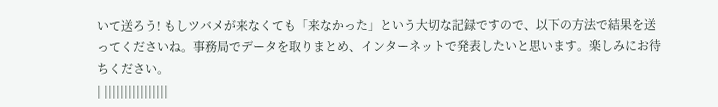いて送ろう! もしツバメが来なくても「来なかった」という大切な記録ですので、以下の方法で結果を送ってくださいね。事務局でデータを取りまとめ、インターネットで発表したいと思います。楽しみにお待ちください。
| ||||||||||||||||